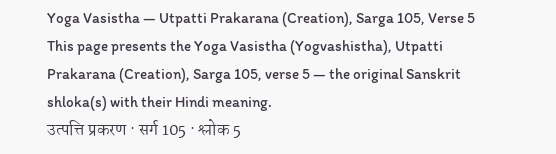Yoga Vasistha — Utpatti Prakarana (Creation), Sarga 105, Verse 5
This page presents the Yoga Vasistha (Yogvashistha), Utpatti Prakarana (Creation), Sarga 105, verse 5 — the original Sanskrit shloka(s) with their Hindi meaning.
उत्पत्ति प्रकरण · सर्ग 105 · श्लोक 5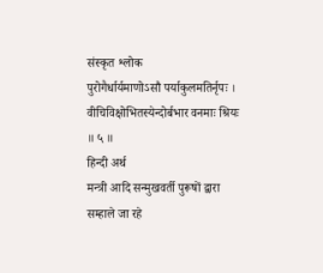संस्कृत श्लोक
पुरोगैर्धार्यमाणोऽसौ पर्याकुलमतिर्नृपः ।
वीचिविक्षोभितस्येन्दोर्बभार वनमाः श्रियः ॥ ५ ॥
हिन्दी अर्थ
मन्त्री आदि सन्मुखवर्ती पुरूषों द्वारा
सम्हाले जा रहे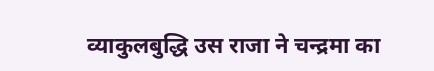व्याकुलबुद्धि उस राजा ने चन्द्रमा का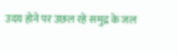उदय होने पर उछल रहे समुद्र के जल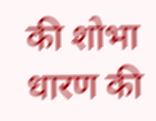की शोभा धारण की